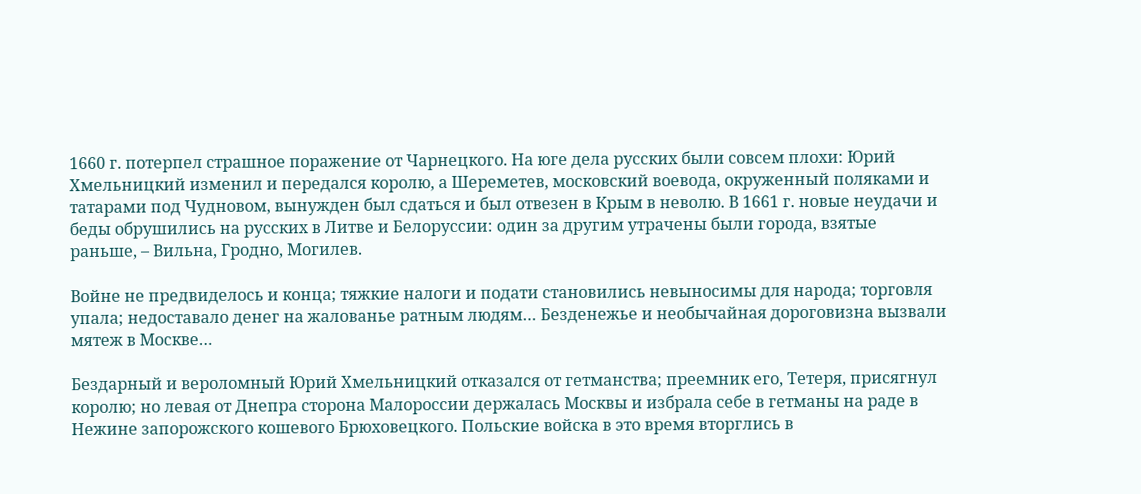1660 г. потерпел страшное поражение от Чарнецкого. На юге дела русских были совсем плохи: Юрий Хмельницкий изменил и передался королю, а Шереметев, московский воевода, окруженный поляками и татарами под Чудновом, вынужден был сдаться и был отвезен в Крым в неволю. В 1661 г. новые неудачи и беды обрушились на русских в Литве и Белоруссии: один за другим утрачены были города, взятые раньше, – Вильна, Гродно, Могилев.

Войне не предвиделось и конца; тяжкие налоги и подати становились невыносимы для народа; торговля упала; недоставало денег на жалованье ратным людям… Безденежье и необычайная дороговизна вызвали мятеж в Москве…

Бездарный и вероломный Юрий Хмельницкий отказался от гетманства; преемник его, Тетеря, присягнул королю; но левая от Днепра сторона Малороссии держалась Москвы и избрала себе в гетманы на раде в Нежине запорожского кошевого Брюховецкого. Польские войска в это время вторглись в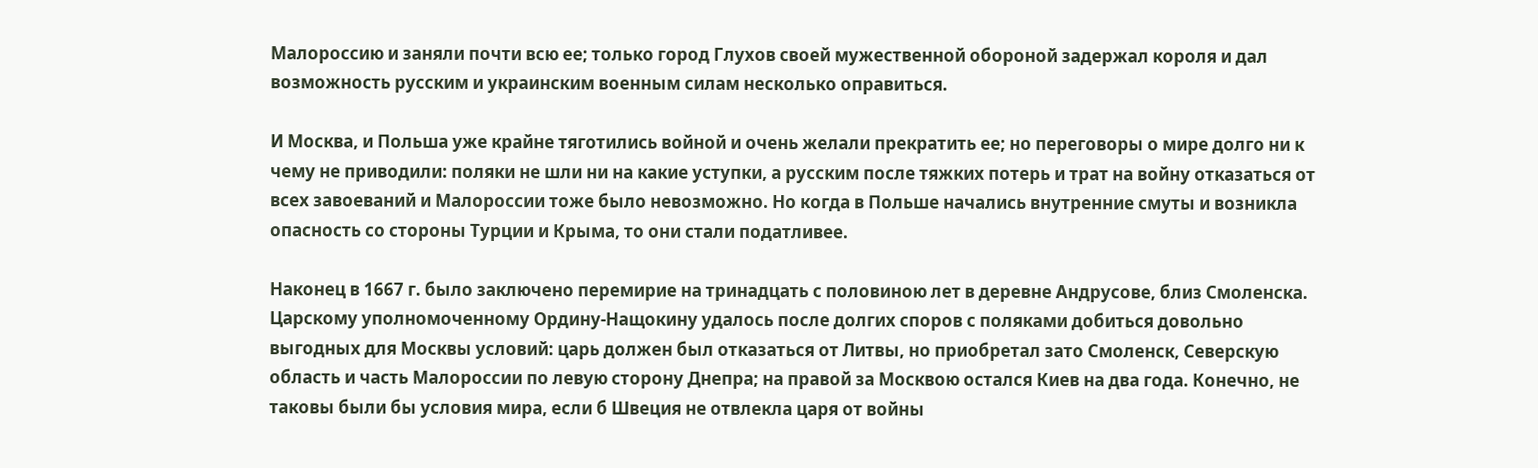Малороссию и заняли почти всю ее; только город Глухов своей мужественной обороной задержал короля и дал возможность русским и украинским военным силам несколько оправиться.

И Москва, и Польша уже крайне тяготились войной и очень желали прекратить ее; но переговоры о мире долго ни к чему не приводили: поляки не шли ни на какие уступки, а русским после тяжких потерь и трат на войну отказаться от всех завоеваний и Малороссии тоже было невозможно. Но когда в Польше начались внутренние смуты и возникла опасность со стороны Турции и Крыма, то они стали податливее.

Наконец в 1667 г. было заключено перемирие на тринадцать с половиною лет в деревне Андрусове, близ Смоленска. Царскому уполномоченному Ордину-Нащокину удалось после долгих споров с поляками добиться довольно выгодных для Москвы условий: царь должен был отказаться от Литвы, но приобретал зато Смоленск, Северскую область и часть Малороссии по левую сторону Днепра; на правой за Москвою остался Киев на два года. Конечно, не таковы были бы условия мира, если б Швеция не отвлекла царя от войны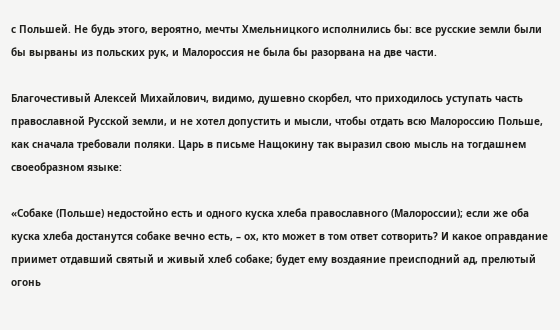с Польшей. Не будь этого, вероятно, мечты Хмельницкого исполнились бы: все русские земли были бы вырваны из польских рук, и Малороссия не была бы разорвана на две части.

Благочестивый Алексей Михайлович, видимо, душевно скорбел, что приходилось уступать часть православной Русской земли, и не хотел допустить и мысли, чтобы отдать всю Малороссию Польше, как сначала требовали поляки. Царь в письме Нащокину так выразил свою мысль на тогдашнем своеобразном языке:

«Собаке (Польше) недостойно есть и одного куска хлеба православного (Малороссии); если же оба куска хлеба достанутся собаке вечно есть, – ох, кто может в том ответ сотворить? И какое оправдание приимет отдавший святый и живый хлеб собаке; будет ему воздаяние преисподний ад, прелютый огонь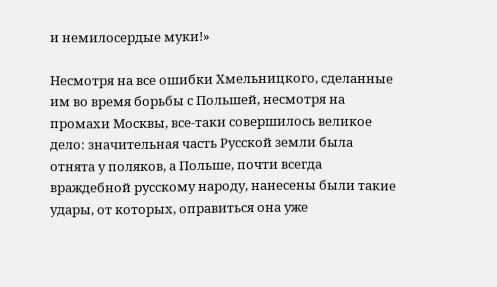и немилосердые муки!»

Несмотря на все ошибки Хмельницкого, сделанные им во время борьбы с Польшей, несмотря на промахи Москвы, все-таки совершилось великое дело: значительная часть Русской земли была отнята у поляков, а Польше, почти всегда враждебной русскому народу, нанесены были такие удары, от которых, оправиться она уже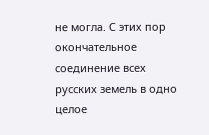не могла. С этих пор окончательное соединение всех русских земель в одно целое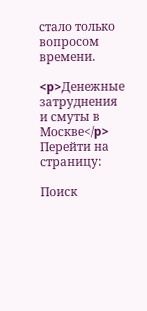стало только вопросом времени.

<p>Денежные затруднения и смуты в Москве</p>
Перейти на страницу:

Поиск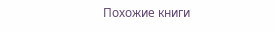Похожие книги